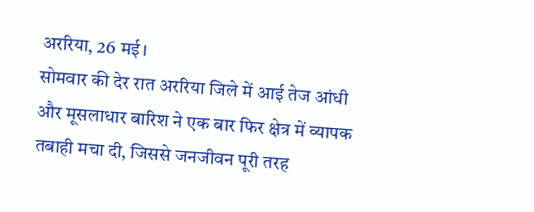अररिया, 26 मई।
सोमवार की देर रात अररिया जिले में आई तेज आंधी और मूसलाधार बारिश ने एक बार फिर क्षेत्र में व्यापक तबाही मचा दी, जिससे जनजीवन पूरी तरह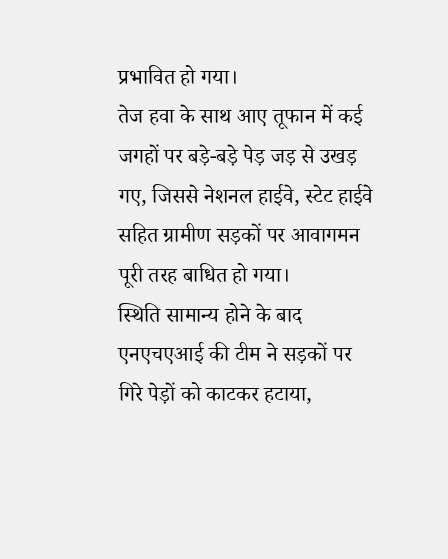प्रभावित हो गया।
तेज हवा के साथ आए तूफान में कई जगहों पर बड़े-बड़े पेड़ जड़ से उखड़ गए, जिससे नेशनल हाईवे, स्टेट हाईवे सहित ग्रामीण सड़कों पर आवागमन पूरी तरह बाधित हो गया।
स्थिति सामान्य होने के बाद एनएचएआई की टीम ने सड़कों पर गिरे पेड़ों को काटकर हटाया,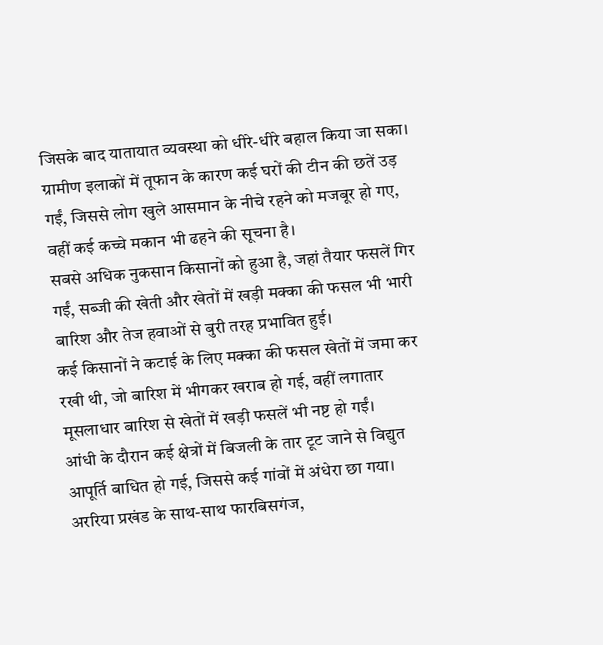जिसके बाद यातायात व्यवस्था को धीरे-धीरे बहाल किया जा सका।
ग्रामीण इलाकों में तूफान के कारण कई घरों की टीन की छतें उड़ गईं, जिससे लोग खुले आसमान के नीचे रहने को मजबूर हो गए, वहीं कई कच्चे मकान भी ढहने की सूचना है।
सबसे अधिक नुकसान किसानों को हुआ है, जहां तैयार फसलें गिर गईं, सब्जी की खेती और खेतों में खड़ी मक्का की फसल भी भारी बारिश और तेज हवाओं से बुरी तरह प्रभावित हुई।
कई किसानों ने कटाई के लिए मक्का की फसल खेतों में जमा कर रखी थी, जो बारिश में भीगकर खराब हो गई, वहीं लगातार मूसलाधार बारिश से खेतों में खड़ी फसलें भी नष्ट हो गईं।
आंधी के दौरान कई क्षेत्रों में बिजली के तार टूट जाने से विद्युत आपूर्ति बाधित हो गई, जिससे कई गांवों में अंधेरा छा गया।
अररिया प्रखंड के साथ-साथ फारबिसगंज,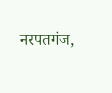नरपतगंज,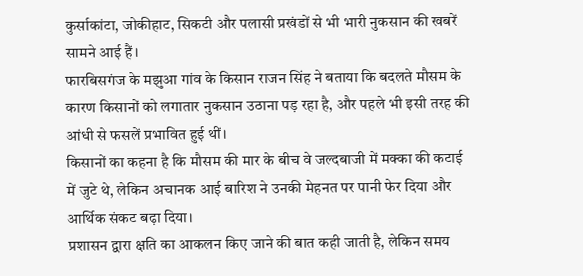कुर्साकांटा, जोकीहाट, सिकटी और पलासी प्रखंडों से भी भारी नुकसान की खबरें सामने आई हैं।
फारबिसगंज के मझुआ गांव के किसान राजन सिंह ने बताया कि बदलते मौसम के कारण किसानों को लगातार नुकसान उठाना पड़ रहा है, और पहले भी इसी तरह की आंधी से फसलें प्रभावित हुई थीं।
किसानों का कहना है कि मौसम की मार के बीच वे जल्दबाजी में मक्का की कटाई में जुटे थे, लेकिन अचानक आई बारिश ने उनकी मेहनत पर पानी फेर दिया और आर्थिक संकट बढ़ा दिया।
प्रशासन द्वारा क्षति का आकलन किए जाने की बात कही जाती है, लेकिन समय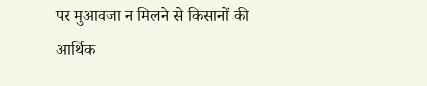पर मुआवजा न मिलने से किसानों की आर्थिक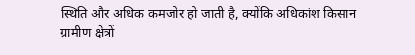स्थिति और अधिक कमजोर हो जाती है, क्योंकि अधिकांश किसान ग्रामीण क्षेत्रों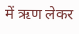में ऋण लेकर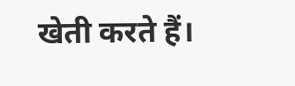खेती करते हैं।